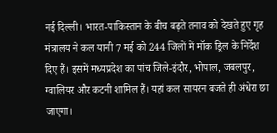नई दिल्ली। भारत-पाकिस्तान के बीच बढ़ते तनाव को देखते हुए गृह मंत्रालय ने कल यानी 7 मई को 244 जिलों में मॉक ड्रिल के निर्देश दिए हैं। इसमें मध्यप्रदेश का पांच जिले-इंदौर, भोपाल, जबलपुर, ग्वालियर और कटनी शामिल हैं। यहां कल सायरन बजते ही अंधेरा छा जाएगा।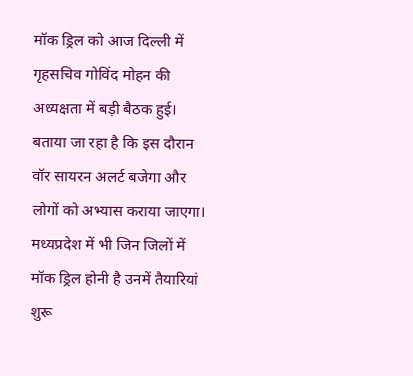मॉक ड्रिल को आज दिल्ली में गृहसचिव गोविंद मोहन की अध्यक्षता में बड़ी बैठक हुई। बताया जा रहा है कि इस दौरान वॉर सायरन अलर्ट बजेगा और लोगों को अभ्यास कराया जाएगा। मध्यप्रदेश में भी जिन जिलों में मॉक ड्रिल होनी है उनमें तैयारियां शुरू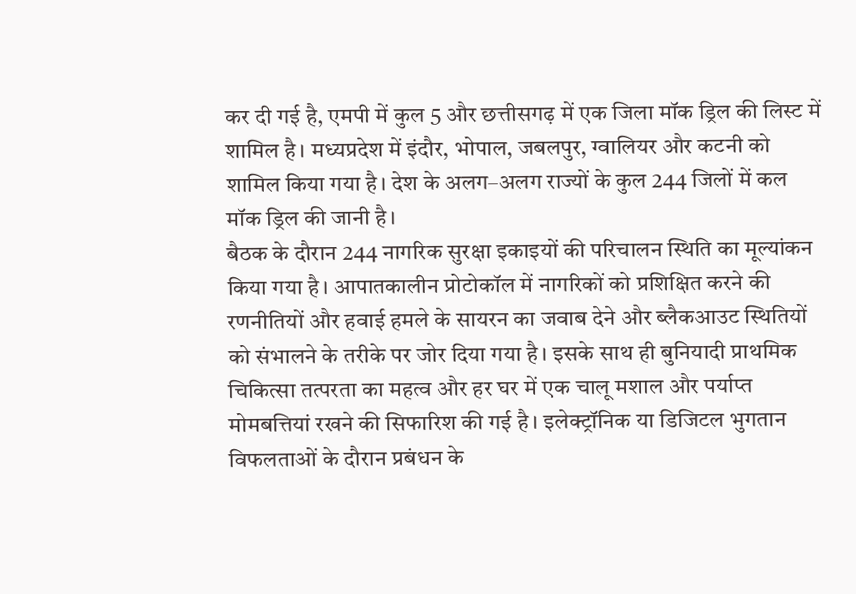कर दी गई है, एमपी में कुल 5 और छत्तीसगढ़ में एक जिला मॉक ड्रिल की लिस्ट में शामिल है। मध्यप्रदेश में इंदौर, भोपाल, जबलपुर, ग्वालियर और कटनी को शामिल किया गया है। देश के अलग–अलग राज्यों के कुल 244 जिलों में कल मॉक ड्रिल की जानी है।
बैठक के दौरान 244 नागरिक सुरक्षा इकाइयों की परिचालन स्थिति का मूल्यांकन किया गया है। आपातकालीन प्रोटोकॉल में नागरिकों को प्रशिक्षित करने की रणनीतियों और हवाई हमले के सायरन का जवाब देने और ब्लैकआउट स्थितियों को संभालने के तरीके पर जोर दिया गया है। इसके साथ ही बुनियादी प्राथमिक चिकित्सा तत्परता का महत्व और हर घर में एक चालू मशाल और पर्याप्त मोमबत्तियां रखने की सिफारिश की गई है। इलेक्ट्रॉनिक या डिजिटल भुगतान विफलताओं के दौरान प्रबंधन के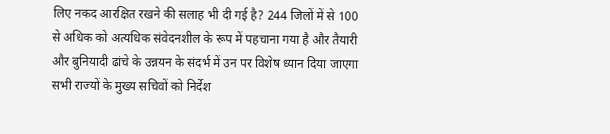लिए नकद आरक्षित रखने की सलाह भी दी गई है? 244 जिलों में से 100 से अधिक को अत्यधिक संवेदनशील के रूप में पहचाना गया है और तैयारी और बुनियादी ढांचे के उन्नयन के संदर्भ में उन पर विशेष ध्यान दिया जाएगा
सभी राज्यों के मुख्य सचिवों को निर्देश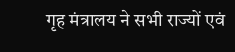गृह मंत्रालय ने सभी राज्यों एवं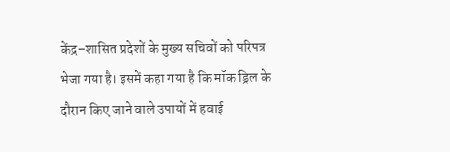केंद्र–शासित प्रदेशों के मुख्य सचिवों को परिपत्र भेजा गया है। इसमें कहा गया है कि मॉक ड्रिल के दौरान किए जाने वाले उपायों में हवाई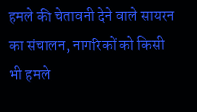हमले की चेतावनी देने वाले सायरन का संचालन, नागरिकों को किसी भी हमले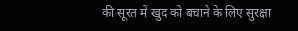की सूरत में खुद को बचाने के लिए सुरक्षा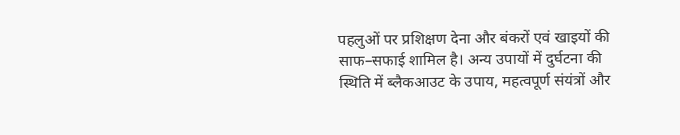पहलुओं पर प्रशिक्षण देना और बंकरों एवं खाइयों की साफ–सफाई शामिल है। अन्य उपायों में दुर्घटना की स्थिति में ब्लैकआउट के उपाय, महत्वपूर्ण संयंत्रों और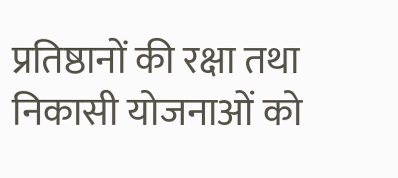प्रतिष्ठानों की रक्षा तथा निकासी योजनाओं को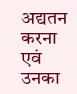अद्यतन करना एवं उनका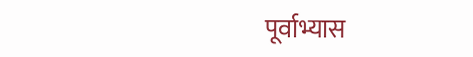पूर्वाभ्यास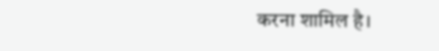करना शामिल है।